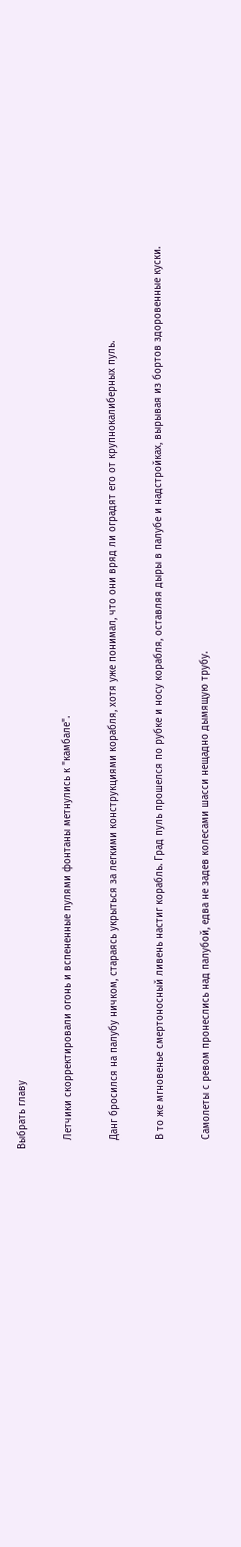Выбрать главу

   Летчики скорректировали огонь и вспененные пулями фонтаны метнулись к "камбале".

   Данг бросился на палубу ничком, стараясь укрыться за легкими конструкциями корабля, хотя уже понимал, что они вряд ли оградят его от крупнокалиберных пуль.

   В то же мгновенье смертоносный ливень настиг корабль. Град пуль прошелся по рубке и носу корабля, оставляя дыры в палубе и надстройках, вырывая из бортов здоровенные куски.

   Самолеты с ревом пронеслись над палубой, едва не задев колесами шасси нещадно дымящую трубу.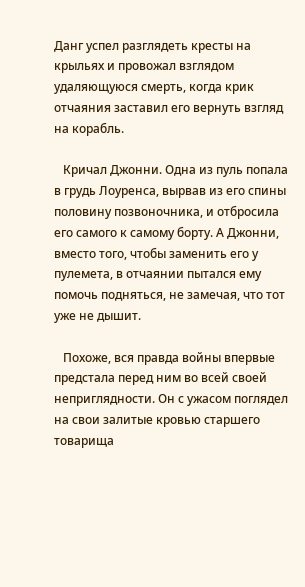Данг успел разглядеть кресты на крыльях и провожал взглядом удаляющуюся смерть, когда крик отчаяния заставил его вернуть взгляд на корабль.

   Кричал Джонни. Одна из пуль попала в грудь Лоуренса, вырвав из его спины половину позвоночника, и отбросила его самого к самому борту. А Джонни, вместо того, чтобы заменить его у пулемета, в отчаянии пытался ему помочь подняться, не замечая, что тот уже не дышит.

   Похоже, вся правда войны впервые предстала перед ним во всей своей неприглядности. Он с ужасом поглядел на свои залитые кровью старшего товарища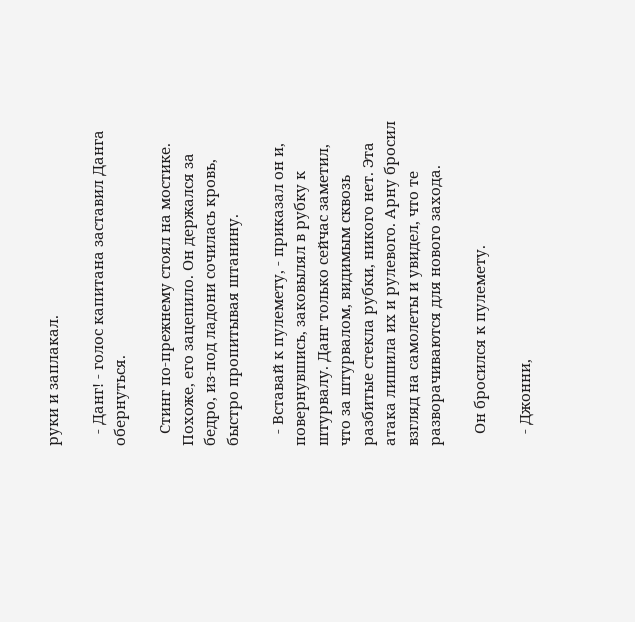руки и заплакал.

   - Данг! - голос капитана заставил Данга обернуться.

   Стинг по-прежнему стоял на мостике. Похоже, его зацепило. Он держался за бедро, из-под ладони сочилась кровь, быстро пропитывая штанину.

   - Вставай к пулемету, - приказал он и, повернувшись, заковылял в рубку к штурвалу. Данг только сейчас заметил, что за штурвалом, видимым сквозь разбитые стекла рубки, никого нет. Эта атака лишила их и рулевого. Арну бросил взгляд на самолеты и увидел, что те разворачиваются для нового захода.

   Он бросился к пулемету.

   - Джонни,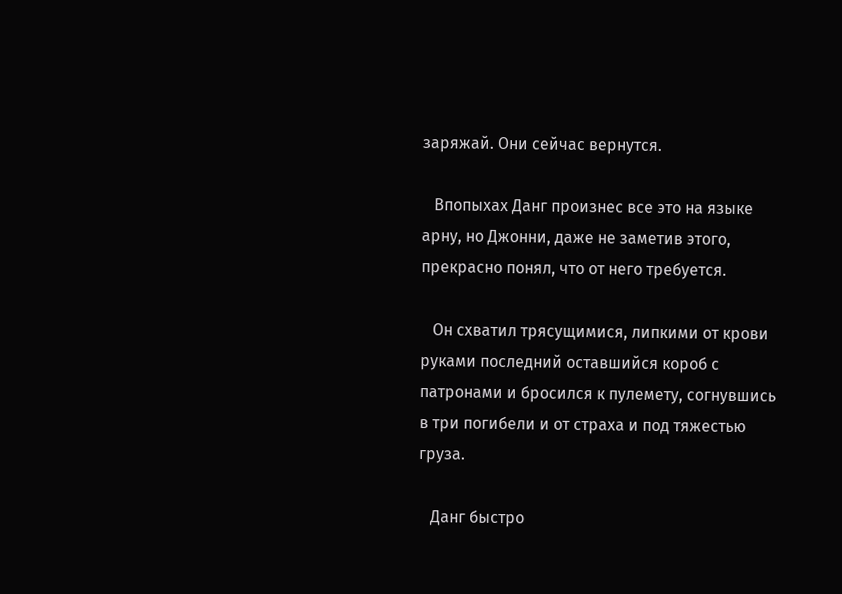заряжай. Они сейчас вернутся.

   Впопыхах Данг произнес все это на языке арну, но Джонни, даже не заметив этого, прекрасно понял, что от него требуется.

   Он схватил трясущимися, липкими от крови руками последний оставшийся короб с патронами и бросился к пулемету, согнувшись в три погибели и от страха и под тяжестью груза.

   Данг быстро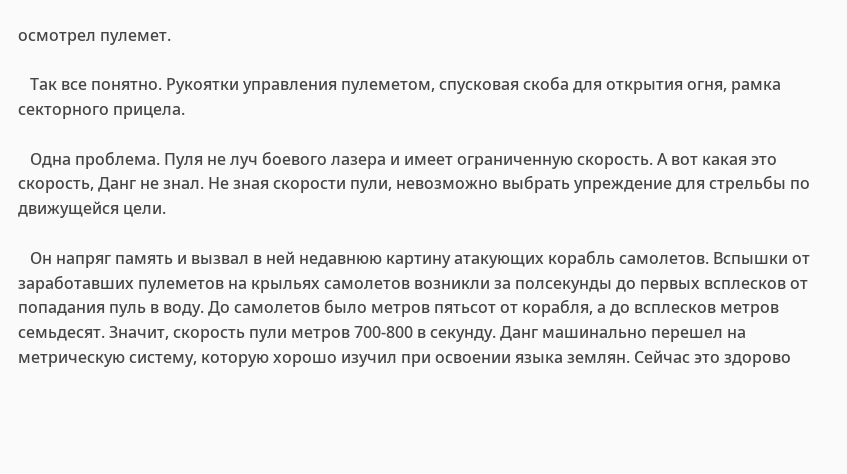осмотрел пулемет.

   Так все понятно. Рукоятки управления пулеметом, спусковая скоба для открытия огня, рамка секторного прицела.

   Одна проблема. Пуля не луч боевого лазера и имеет ограниченную скорость. А вот какая это скорость, Данг не знал. Не зная скорости пули, невозможно выбрать упреждение для стрельбы по движущейся цели.

   Он напряг память и вызвал в ней недавнюю картину атакующих корабль самолетов. Вспышки от заработавших пулеметов на крыльях самолетов возникли за полсекунды до первых всплесков от попадания пуль в воду. До самолетов было метров пятьсот от корабля, а до всплесков метров семьдесят. Значит, скорость пули метров 700-800 в секунду. Данг машинально перешел на метрическую систему, которую хорошо изучил при освоении языка землян. Сейчас это здорово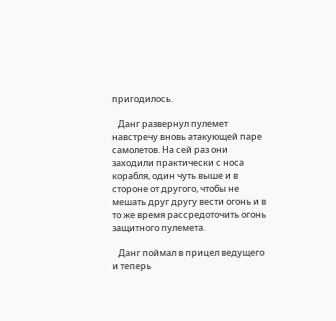пригодилось.

   Данг развернул пулемет навстречу вновь атакующей паре самолетов. На сей раз они заходили практически с носа корабля, один чуть выше и в стороне от другого, чтобы не мешать друг другу вести огонь и в то же время рассредоточить огонь защитного пулемета.

   Данг поймал в прицел ведущего и теперь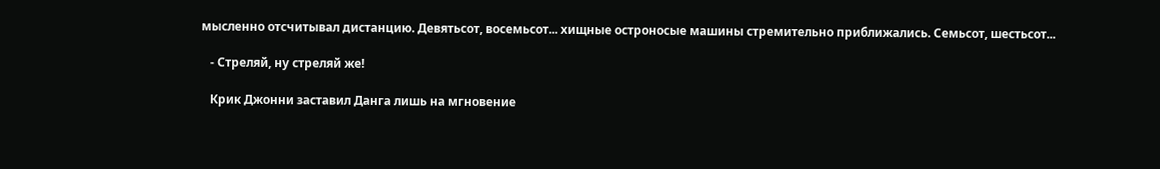мысленно отсчитывал дистанцию. Девятьсот, восемьсот... хищные остроносые машины стремительно приближались. Семьсот, шестьсот...

   - Стреляй, ну стреляй же!

   Крик Джонни заставил Данга лишь на мгновение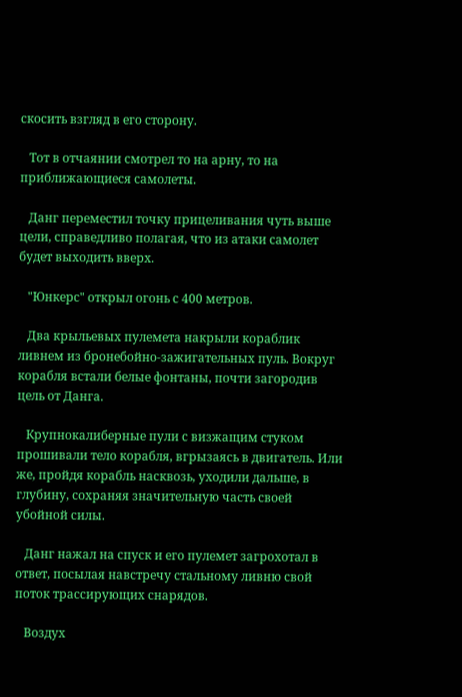скосить взгляд в его сторону.

   Тот в отчаянии смотрел то на арну, то на приближающиеся самолеты.

   Данг переместил точку прицеливания чуть выше цели, справедливо полагая, что из атаки самолет будет выходить вверх.

   "Юнкерс" открыл огонь с 400 метров.

   Два крыльевых пулемета накрыли кораблик ливнем из бронебойно-зажигательных пуль. Вокруг корабля встали белые фонтаны, почти загородив цель от Данга.

   Крупнокалиберные пули с визжащим стуком прошивали тело корабля, вгрызаясь в двигатель. Или же, пройдя корабль насквозь, уходили дальше, в глубину, сохраняя значительную часть своей убойной силы.

   Данг нажал на спуск и его пулемет загрохотал в ответ, посылая навстречу стальному ливню свой поток трассирующих снарядов.

   Воздух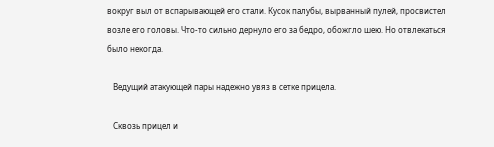вокруг выл от вспарывающей его стали. Кусок палубы, вырванный пулей, просвистел возле его головы. Что-то сильно дернуло его за бедро, обожгло шею. Но отвлекаться было некогда.

   Ведущий атакующей пары надежно увяз в сетке прицела.

   Сквозь прицел и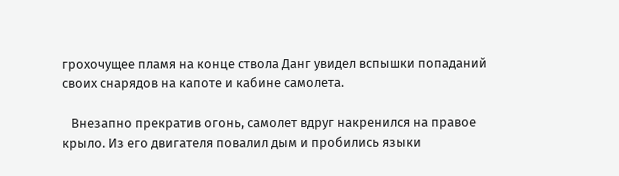грохочущее пламя на конце ствола Данг увидел вспышки попаданий своих снарядов на капоте и кабине самолета.

   Внезапно прекратив огонь, самолет вдруг накренился на правое крыло. Из его двигателя повалил дым и пробились языки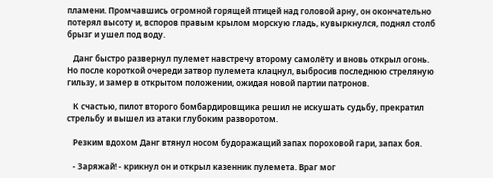пламени. Промчавшись огромной горящей птицей над головой арну, он окончательно потерял высоту и, вспоров правым крылом морскую гладь, кувыркнулся, поднял столб брызг и ушел под воду.

   Данг быстро развернул пулемет навстречу второму самолёту и вновь открыл огонь. Но после короткой очереди затвор пулемета клацнул, выбросив последнюю стреляную гильзу, и замер в открытом положении, ожидая новой партии патронов.

   К счастью, пилот второго бомбардировщика решил не искушать судьбу, прекратил стрельбу и вышел из атаки глубоким разворотом.

   Резким вдохом Данг втянул носом будоражащий запах пороховой гари, запах боя.

   - Заряжай! - крикнул он и открыл казенник пулемета. Враг мог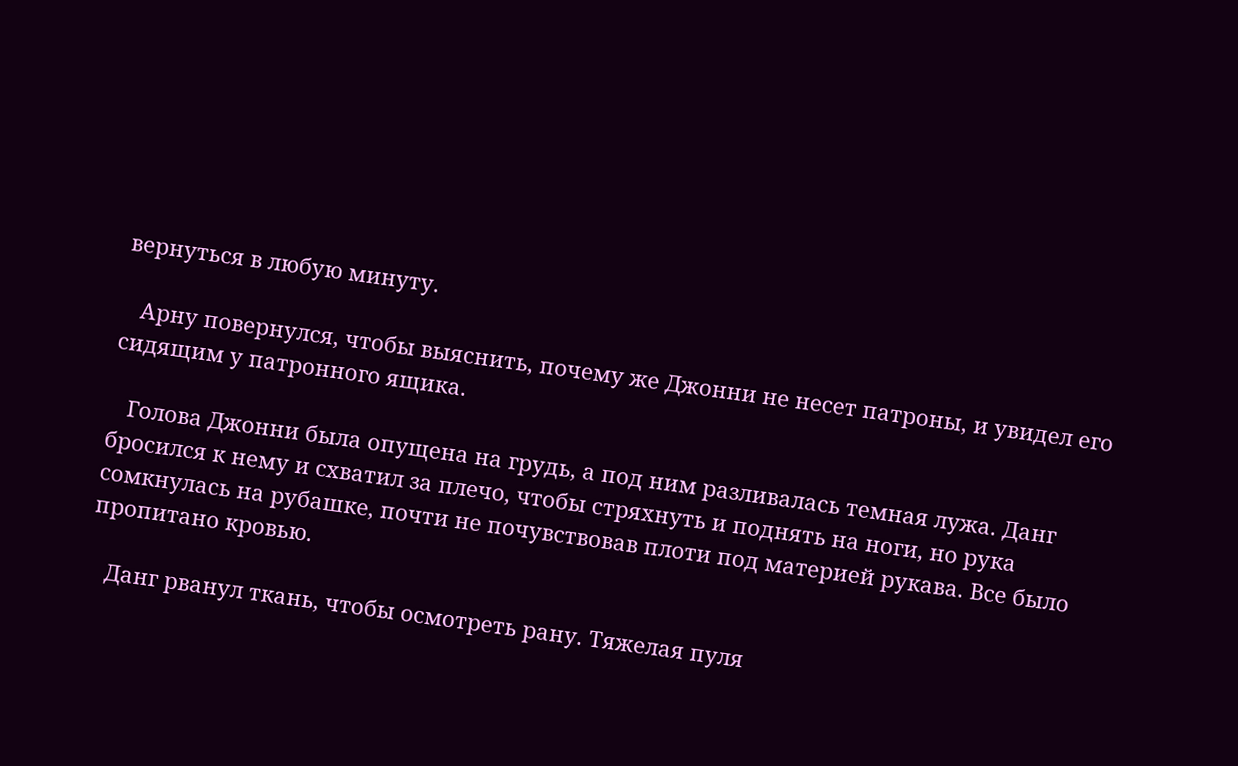вернуться в любую минуту.

   Арну повернулся, чтобы выяснить, почему же Джонни не несет патроны, и увидел его сидящим у патронного ящика.

   Голова Джонни была опущена на грудь, а под ним разливалась темная лужа. Данг бросился к нему и схватил за плечо, чтобы стряхнуть и поднять на ноги, но рука сомкнулась на рубашке, почти не почувствовав плоти под материей рукава. Все было пропитано кровью.

   Данг рванул ткань, чтобы осмотреть рану. Тяжелая пуля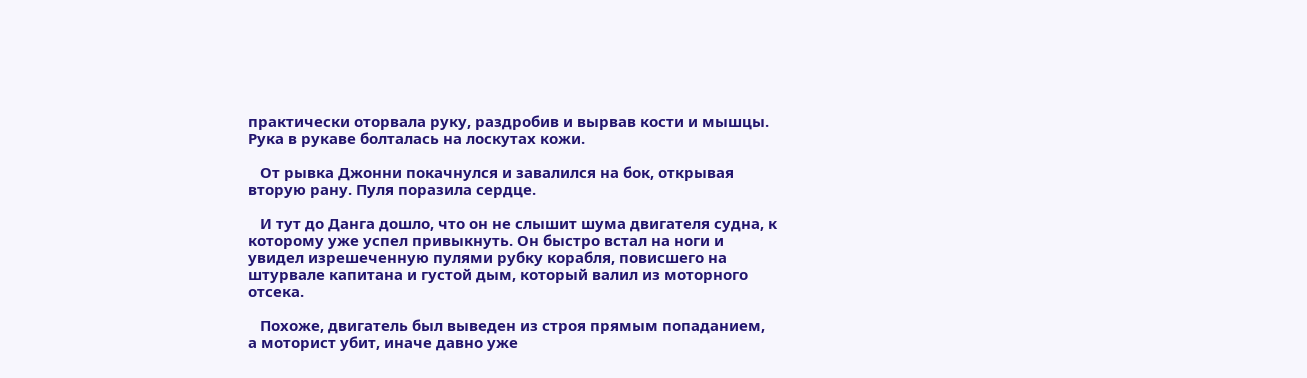практически оторвала руку, раздробив и вырвав кости и мышцы. Рука в рукаве болталась на лоскутах кожи.

   От рывка Джонни покачнулся и завалился на бок, открывая вторую рану. Пуля поразила сердце.

   И тут до Данга дошло, что он не слышит шума двигателя судна, к которому уже успел привыкнуть. Он быстро встал на ноги и увидел изрешеченную пулями рубку корабля, повисшего на штурвале капитана и густой дым, который валил из моторного отсека.

   Похоже, двигатель был выведен из строя прямым попаданием, а моторист убит, иначе давно уже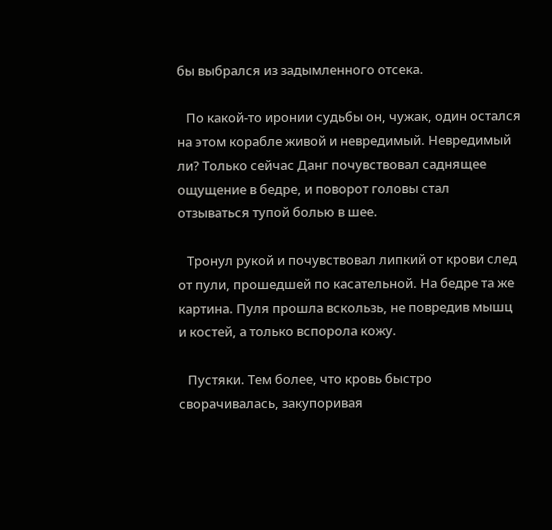бы выбрался из задымленного отсека.

   По какой-то иронии судьбы он, чужак, один остался на этом корабле живой и невредимый. Невредимый ли? Только сейчас Данг почувствовал саднящее ощущение в бедре, и поворот головы стал отзываться тупой болью в шее.

   Тронул рукой и почувствовал липкий от крови след от пули, прошедшей по касательной. На бедре та же картина. Пуля прошла вскользь, не повредив мышц и костей, а только вспорола кожу.

   Пустяки. Тем более, что кровь быстро сворачивалась, закупоривая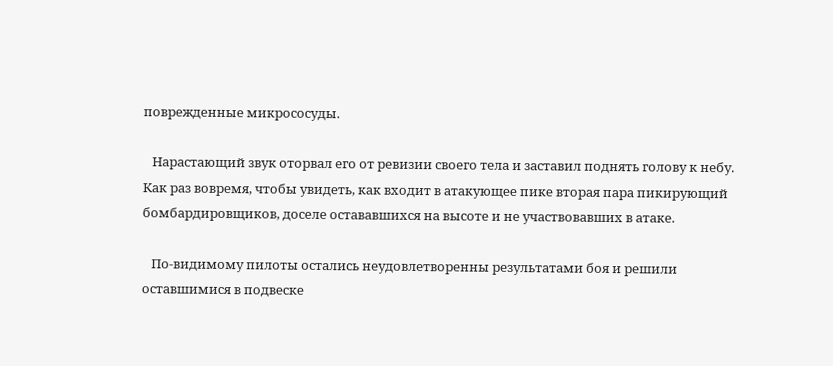поврежденные микрососуды.

   Нарастающий звук оторвал его от ревизии своего тела и заставил поднять голову к небу. Как раз вовремя, чтобы увидеть, как входит в атакующее пике вторая пара пикирующий бомбардировщиков, доселе остававшихся на высоте и не участвовавших в атаке.

   По-видимому пилоты остались неудовлетворенны результатами боя и решили оставшимися в подвеске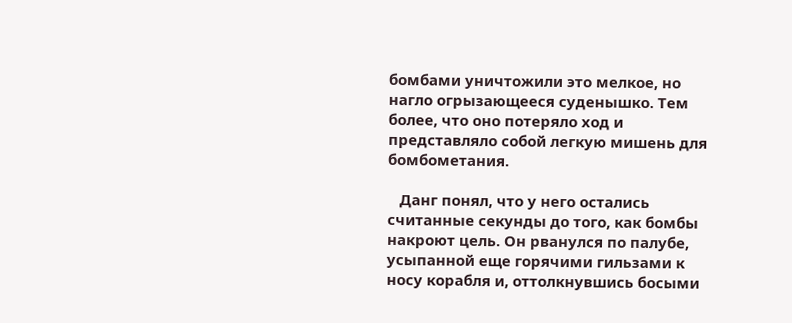бомбами уничтожили это мелкое, но нагло огрызающееся суденышко. Тем более, что оно потеряло ход и представляло собой легкую мишень для бомбометания.

   Данг понял, что у него остались считанные секунды до того, как бомбы накроют цель. Он рванулся по палубе, усыпанной еще горячими гильзами к носу корабля и, оттолкнувшись босыми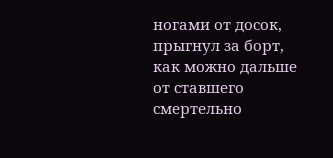ногами от досок, прыгнул за борт, как можно дальше от ставшего смертельно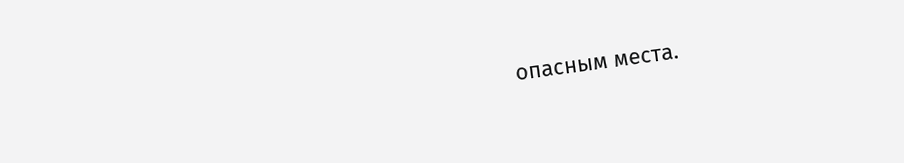опасным места.